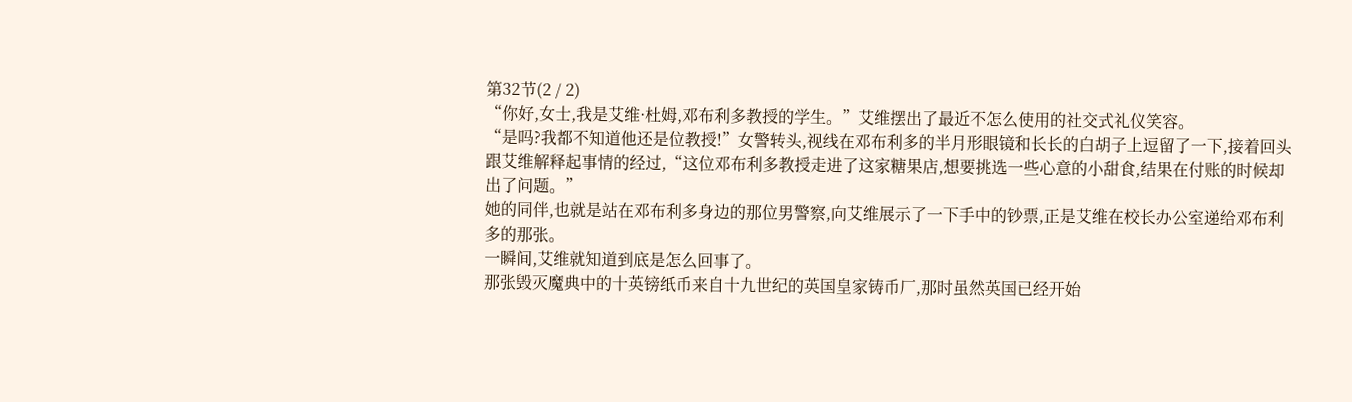第32节(2 / 2)
“你好,女士,我是艾维·杜姆,邓布利多教授的学生。”艾维摆出了最近不怎么使用的社交式礼仪笑容。
“是吗?我都不知道他还是位教授!”女警转头,视线在邓布利多的半月形眼镜和长长的白胡子上逗留了一下,接着回头跟艾维解释起事情的经过,“这位邓布利多教授走进了这家糖果店,想要挑选一些心意的小甜食,结果在付账的时候却出了问题。”
她的同伴,也就是站在邓布利多身边的那位男警察,向艾维展示了一下手中的钞票,正是艾维在校长办公室递给邓布利多的那张。
一瞬间,艾维就知道到底是怎么回事了。
那张毁灭魔典中的十英镑纸币来自十九世纪的英国皇家铸币厂,那时虽然英国已经开始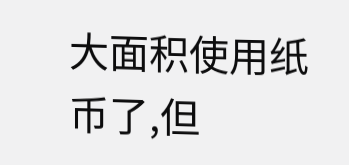大面积使用纸币了,但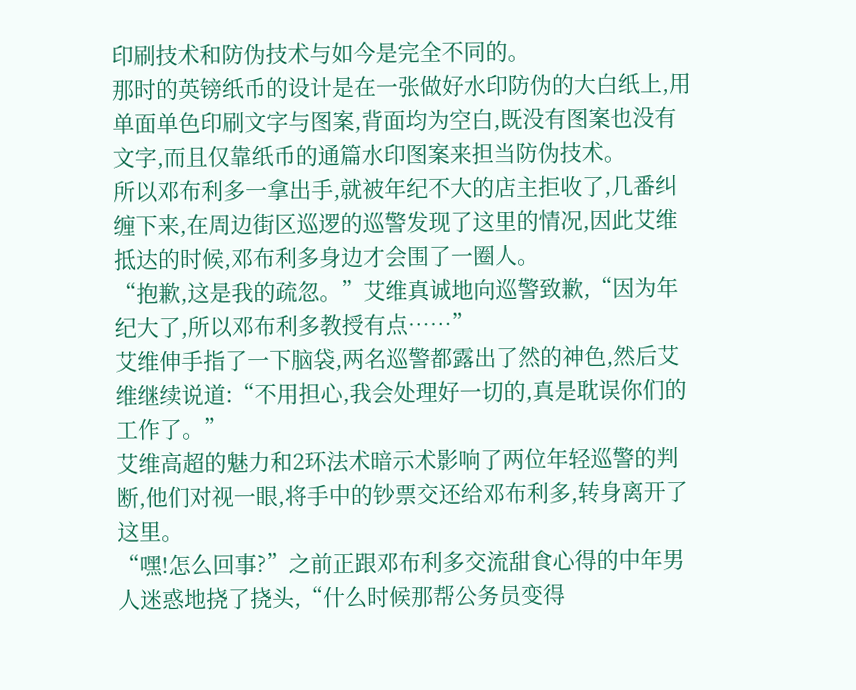印刷技术和防伪技术与如今是完全不同的。
那时的英镑纸币的设计是在一张做好水印防伪的大白纸上,用单面单色印刷文字与图案,背面均为空白,既没有图案也没有文字,而且仅靠纸币的通篇水印图案来担当防伪技术。
所以邓布利多一拿出手,就被年纪不大的店主拒收了,几番纠缠下来,在周边街区巡逻的巡警发现了这里的情况,因此艾维抵达的时候,邓布利多身边才会围了一圈人。
“抱歉,这是我的疏忽。”艾维真诚地向巡警致歉,“因为年纪大了,所以邓布利多教授有点……”
艾维伸手指了一下脑袋,两名巡警都露出了然的神色,然后艾维继续说道:“不用担心,我会处理好一切的,真是耽误你们的工作了。”
艾维高超的魅力和2环法术暗示术影响了两位年轻巡警的判断,他们对视一眼,将手中的钞票交还给邓布利多,转身离开了这里。
“嘿!怎么回事?”之前正跟邓布利多交流甜食心得的中年男人迷惑地挠了挠头,“什么时候那帮公务员变得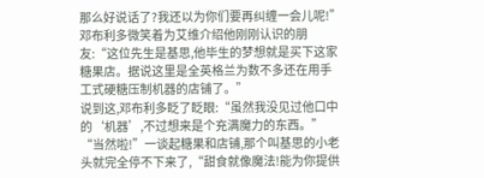那么好说话了?我还以为你们要再纠缠一会儿呢!”
邓布利多微笑着为艾维介绍他刚刚认识的朋友:“这位先生是基思,他毕生的梦想就是买下这家糖果店。据说这里是全英格兰为数不多还在用手工式硬糖压制机器的店铺了。”
说到这,邓布利多眨了眨眼:“虽然我没见过他口中的‘机器’,不过想来是个充满魔力的东西。”
“当然啦!”一谈起糖果和店铺,那个叫基思的小老头就完全停不下来了,“甜食就像魔法!能为你提供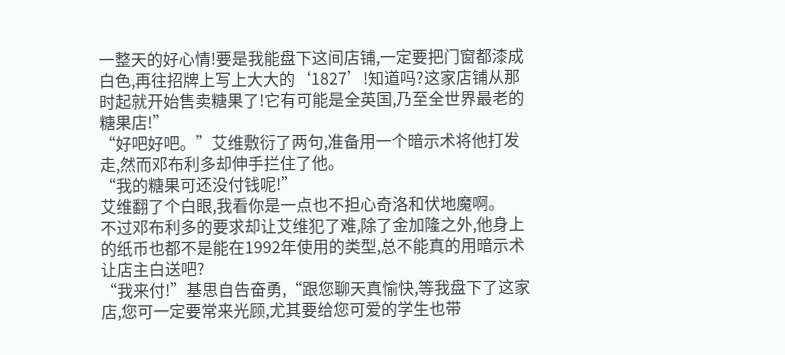一整天的好心情!要是我能盘下这间店铺,一定要把门窗都漆成白色,再往招牌上写上大大的‘1827’!知道吗?这家店铺从那时起就开始售卖糖果了!它有可能是全英国,乃至全世界最老的糖果店!”
“好吧好吧。”艾维敷衍了两句,准备用一个暗示术将他打发走,然而邓布利多却伸手拦住了他。
“我的糖果可还没付钱呢!”
艾维翻了个白眼,我看你是一点也不担心奇洛和伏地魔啊。
不过邓布利多的要求却让艾维犯了难,除了金加隆之外,他身上的纸币也都不是能在1992年使用的类型,总不能真的用暗示术让店主白送吧?
“我来付!”基思自告奋勇,“跟您聊天真愉快,等我盘下了这家店,您可一定要常来光顾,尤其要给您可爱的学生也带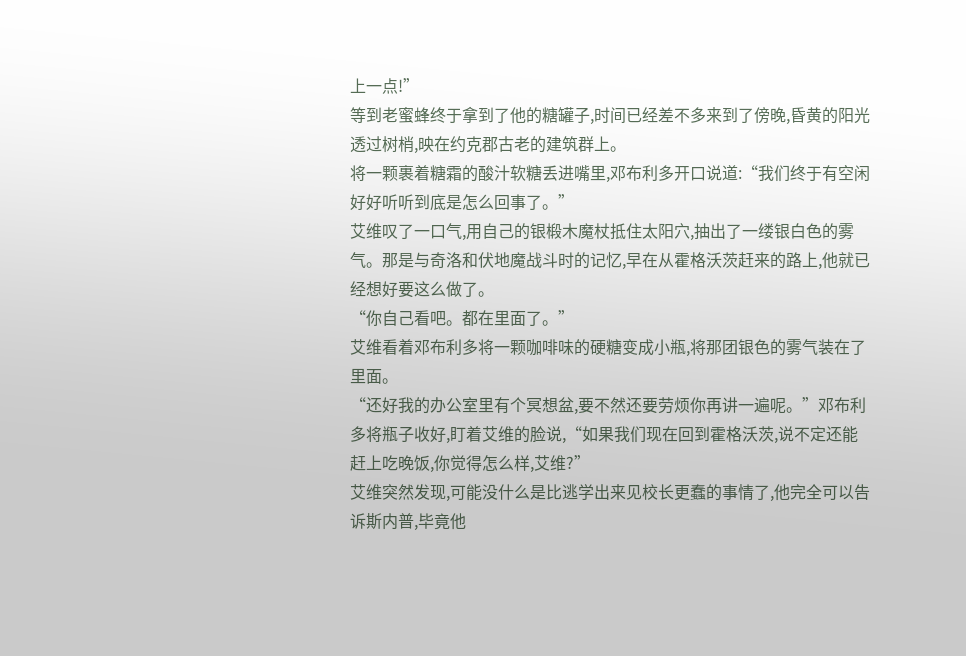上一点!”
等到老蜜蜂终于拿到了他的糖罐子,时间已经差不多来到了傍晚,昏黄的阳光透过树梢,映在约克郡古老的建筑群上。
将一颗裹着糖霜的酸汁软糖丢进嘴里,邓布利多开口说道:“我们终于有空闲好好听听到底是怎么回事了。”
艾维叹了一口气,用自己的银椴木魔杖抵住太阳穴,抽出了一缕银白色的雾气。那是与奇洛和伏地魔战斗时的记忆,早在从霍格沃茨赶来的路上,他就已经想好要这么做了。
“你自己看吧。都在里面了。”
艾维看着邓布利多将一颗咖啡味的硬糖变成小瓶,将那团银色的雾气装在了里面。
“还好我的办公室里有个冥想盆,要不然还要劳烦你再讲一遍呢。”邓布利多将瓶子收好,盯着艾维的脸说,“如果我们现在回到霍格沃茨,说不定还能赶上吃晚饭,你觉得怎么样,艾维?”
艾维突然发现,可能没什么是比逃学出来见校长更蠢的事情了,他完全可以告诉斯内普,毕竟他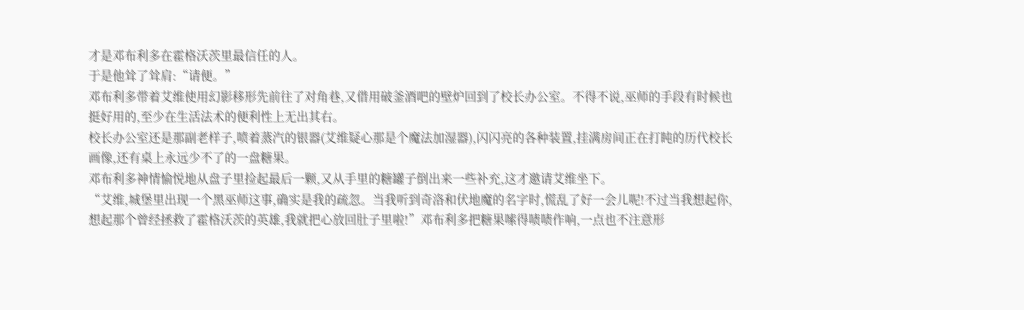才是邓布利多在霍格沃茨里最信任的人。
于是他耸了耸肩:“请便。”
邓布利多带着艾维使用幻影移形先前往了对角巷,又借用破釜酒吧的壁炉回到了校长办公室。不得不说,巫师的手段有时候也挺好用的,至少在生活法术的便利性上无出其右。
校长办公室还是那副老样子,喷着蒸汽的银器(艾维疑心那是个魔法加湿器),闪闪亮的各种装置,挂满房间正在打盹的历代校长画像,还有桌上永远少不了的一盘糖果。
邓布利多神情愉悦地从盘子里捡起最后一颗,又从手里的糖罐子倒出来一些补充,这才邀请艾维坐下。
“艾维,城堡里出现一个黑巫师这事,确实是我的疏忽。当我听到奇洛和伏地魔的名字时,慌乱了好一会儿呢!不过当我想起你,想起那个曾经拯救了霍格沃茨的英雄,我就把心放回肚子里啦!”邓布利多把糖果嗦得啧啧作响,一点也不注意形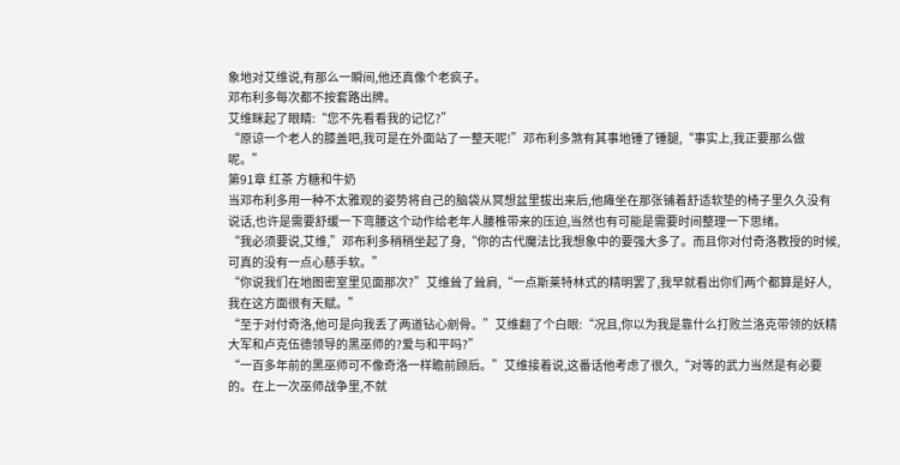象地对艾维说,有那么一瞬间,他还真像个老疯子。
邓布利多每次都不按套路出牌。
艾维眯起了眼睛:“您不先看看我的记忆?”
“原谅一个老人的膝盖吧,我可是在外面站了一整天呢!”邓布利多煞有其事地锤了锤腿,“事实上,我正要那么做呢。”
第91章 红茶 方糖和牛奶
当邓布利多用一种不太雅观的姿势将自己的脑袋从冥想盆里拔出来后,他瘫坐在那张铺着舒适软垫的椅子里久久没有说话,也许是需要舒缓一下弯腰这个动作给老年人腰椎带来的压迫,当然也有可能是需要时间整理一下思绪。
“我必须要说,艾维,”邓布利多稍稍坐起了身,“你的古代魔法比我想象中的要强大多了。而且你对付奇洛教授的时候,可真的没有一点心慈手软。”
“你说我们在地图密室里见面那次?”艾维耸了耸肩,“一点斯莱特林式的精明罢了,我早就看出你们两个都算是好人,我在这方面很有天赋。”
“至于对付奇洛,他可是向我丢了两道钻心剜骨。”艾维翻了个白眼:“况且,你以为我是靠什么打败兰洛克带领的妖精大军和卢克伍德领导的黑巫师的?爱与和平吗?”
“一百多年前的黑巫师可不像奇洛一样瞻前顾后。”艾维接着说,这番话他考虑了很久,“对等的武力当然是有必要的。在上一次巫师战争里,不就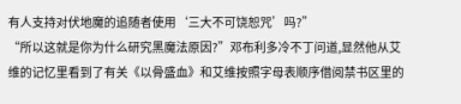有人支持对伏地魔的追随者使用‘三大不可饶恕咒’吗?”
“所以这就是你为什么研究黑魔法原因?”邓布利多冷不丁问道,显然他从艾维的记忆里看到了有关《以骨盛血》和艾维按照字母表顺序借阅禁书区里的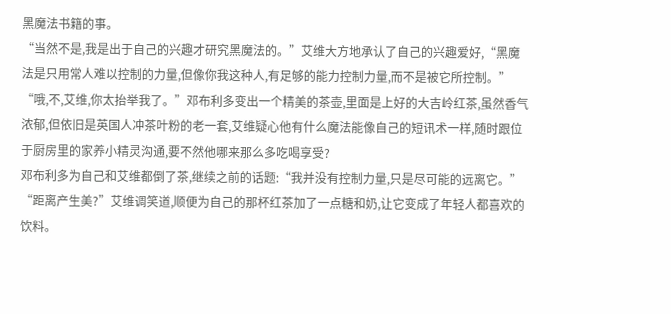黑魔法书籍的事。
“当然不是,我是出于自己的兴趣才研究黑魔法的。”艾维大方地承认了自己的兴趣爱好,“黑魔法是只用常人难以控制的力量,但像你我这种人,有足够的能力控制力量,而不是被它所控制。”
“哦,不,艾维,你太抬举我了。”邓布利多变出一个精美的茶壶,里面是上好的大吉岭红茶,虽然香气浓郁,但依旧是英国人冲茶叶粉的老一套,艾维疑心他有什么魔法能像自己的短讯术一样,随时跟位于厨房里的家养小精灵沟通,要不然他哪来那么多吃喝享受?
邓布利多为自己和艾维都倒了茶,继续之前的话题:“我并没有控制力量,只是尽可能的远离它。”
“距离产生美?”艾维调笑道,顺便为自己的那杯红茶加了一点糖和奶,让它变成了年轻人都喜欢的饮料。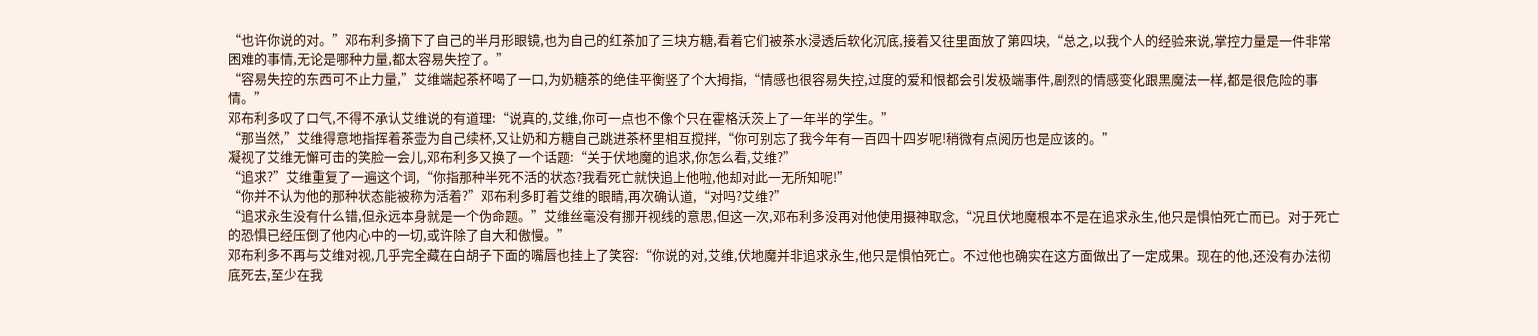“也许你说的对。”邓布利多摘下了自己的半月形眼镜,也为自己的红茶加了三块方糖,看着它们被茶水浸透后软化沉底,接着又往里面放了第四块,“总之,以我个人的经验来说,掌控力量是一件非常困难的事情,无论是哪种力量,都太容易失控了。”
“容易失控的东西可不止力量,”艾维端起茶杯喝了一口,为奶糖茶的绝佳平衡竖了个大拇指,“情感也很容易失控,过度的爱和恨都会引发极端事件,剧烈的情感变化跟黑魔法一样,都是很危险的事情。”
邓布利多叹了口气,不得不承认艾维说的有道理:“说真的,艾维,你可一点也不像个只在霍格沃茨上了一年半的学生。”
“那当然,”艾维得意地指挥着茶壶为自己续杯,又让奶和方糖自己跳进茶杯里相互搅拌,“你可别忘了我今年有一百四十四岁呢!稍微有点阅历也是应该的。”
凝视了艾维无懈可击的笑脸一会儿,邓布利多又换了一个话题:“关于伏地魔的追求,你怎么看,艾维?”
“追求?”艾维重复了一遍这个词,“你指那种半死不活的状态?我看死亡就快追上他啦,他却对此一无所知呢!”
“你并不认为他的那种状态能被称为活着?”邓布利多盯着艾维的眼睛,再次确认道,“对吗?艾维?”
“追求永生没有什么错,但永远本身就是一个伪命题。”艾维丝毫没有挪开视线的意思,但这一次,邓布利多没再对他使用摄神取念,“况且伏地魔根本不是在追求永生,他只是惧怕死亡而已。对于死亡的恐惧已经压倒了他内心中的一切,或许除了自大和傲慢。”
邓布利多不再与艾维对视,几乎完全藏在白胡子下面的嘴唇也挂上了笑容:“你说的对,艾维,伏地魔并非追求永生,他只是惧怕死亡。不过他也确实在这方面做出了一定成果。现在的他,还没有办法彻底死去,至少在我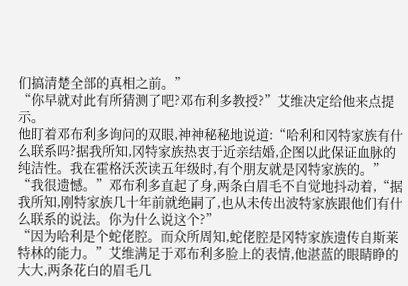们搞清楚全部的真相之前。”
“你早就对此有所猜测了吧?邓布利多教授?”艾维决定给他来点提示。
他盯着邓布利多询问的双眼,神神秘秘地说道:“哈利和冈特家族有什么联系吗?据我所知,冈特家族热衷于近亲结婚,企图以此保证血脉的纯洁性。我在霍格沃茨读五年级时,有个朋友就是冈特家族的。”
“我很遗憾。”邓布利多直起了身,两条白眉毛不自觉地抖动着,“据我所知,刚特家族几十年前就绝嗣了,也从未传出波特家族跟他们有什么联系的说法。你为什么说这个?”
“因为哈利是个蛇佬腔。而众所周知,蛇佬腔是冈特家族遗传自斯莱特林的能力。”艾维满足于邓布利多脸上的表情,他湛蓝的眼睛睁的大大,两条花白的眉毛几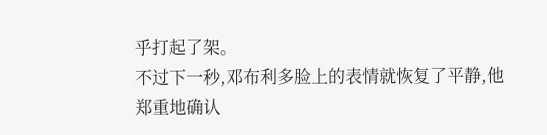乎打起了架。
不过下一秒,邓布利多脸上的表情就恢复了平静,他郑重地确认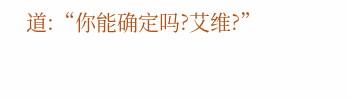道:“你能确定吗?艾维?”